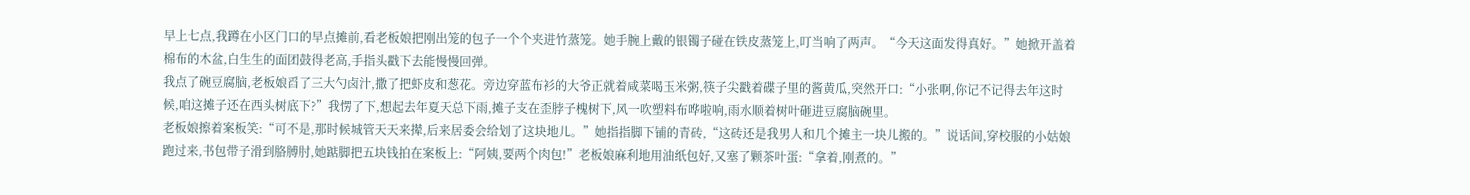早上七点,我蹲在小区门口的早点摊前,看老板娘把刚出笼的包子一个个夹进竹蒸笼。她手腕上戴的银镯子碰在铁皮蒸笼上,叮当响了两声。“今天这面发得真好。”她掀开盖着棉布的木盆,白生生的面团鼓得老高,手指头戳下去能慢慢回弹。
我点了碗豆腐脑,老板娘舀了三大勺卤汁,撒了把虾皮和葱花。旁边穿蓝布衫的大爷正就着咸菜喝玉米粥,筷子尖戳着碟子里的酱黄瓜,突然开口:“小张啊,你记不记得去年这时候,咱这摊子还在西头树底下?”我愣了下,想起去年夏天总下雨,摊子支在歪脖子槐树下,风一吹塑料布哗啦响,雨水顺着树叶砸进豆腐脑碗里。
老板娘擦着案板笑:“可不是,那时候城管天天来撵,后来居委会给划了这块地儿。”她指指脚下铺的青砖,“这砖还是我男人和几个摊主一块儿搬的。”说话间,穿校服的小姑娘跑过来,书包带子滑到胳膊肘,她踮脚把五块钱拍在案板上:“阿姨,要两个肉包!”老板娘麻利地用油纸包好,又塞了颗茶叶蛋:“拿着,刚煮的。”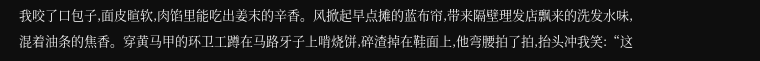我咬了口包子,面皮暄软,肉馅里能吃出姜末的辛香。风掀起早点摊的蓝布帘,带来隔壁理发店飘来的洗发水味,混着油条的焦香。穿黄马甲的环卫工蹲在马路牙子上啃烧饼,碎渣掉在鞋面上,他弯腰拍了拍,抬头冲我笑:“这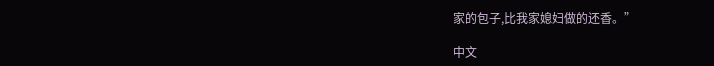家的包子,比我家媳妇做的还香。”

中文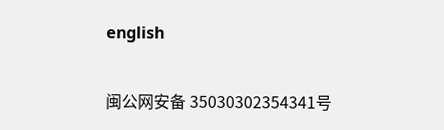english


闽公网安备 35030302354341号